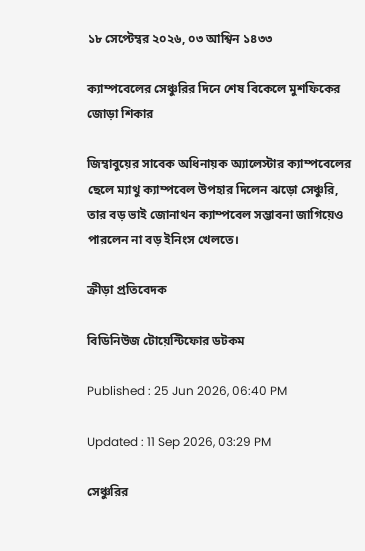১৮ সেপ্টেম্বর ২০২৬, ০৩ আশ্বিন ১৪৩৩

ক্যাম্পবেলের সেঞ্চুরির দিনে শেষ বিকেলে মুশফিকের জোড়া শিকার

জিম্বাবুয়ের সাবেক অধিনায়ক অ্যালেস্টার ক্যাম্পবেলের ছেলে ম্যাথু ক্যাম্পবেল উপহার দিলেন ঝড়ো সেঞ্চুরি, তার বড় ভাই জোনাথন ক্যাম্পবেল সম্ভাবনা জাগিয়েও পারলেন না বড় ইনিংস খেলতে।

ক্রীড়া প্রতিবেদক

বিডিনিউজ টোয়েন্টিফোর ডটকম

Published : 25 Jun 2026, 06:40 PM

Updated : 11 Sep 2026, 03:29 PM

সেঞ্চুরির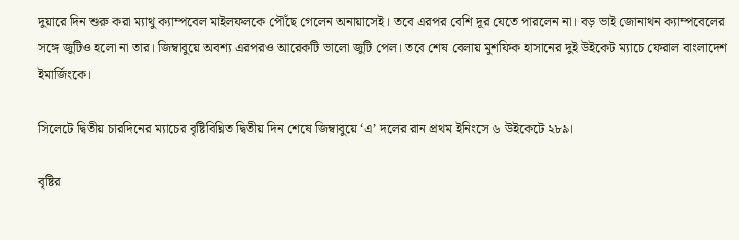দুয়ারে দিন শুরু করা ম্যাথু ক্যাম্পবেল মাইলফলকে পৌঁছে গেলেন অনায়াসেই। তবে এরপর বেশি দূর যেতে পারলেন না। বড় ভাই জোনাথন ক্যাম্পবেলের সঙ্গে জুটিও হলো না তার। জিম্বাবুয়ে অবশ্য এরপরও আরেকটি ভালো জুটি পেল। তবে শেষ বেলায় মুশফিক হাসানের দুই উইকেট ম্যাচে ফেরাল বাংলাদেশ ইমার্জিংকে।

সিলেটে দ্বিতীয় চারদিনের ম্যাচের বৃষ্টিবিঘ্নিত দ্বিতীয় দিন শেষে জিম্বাবুয়ে ‘এ’ দলের রান প্রথম ইনিংসে ৬ উইকেটে ২৮৯।

বৃষ্টির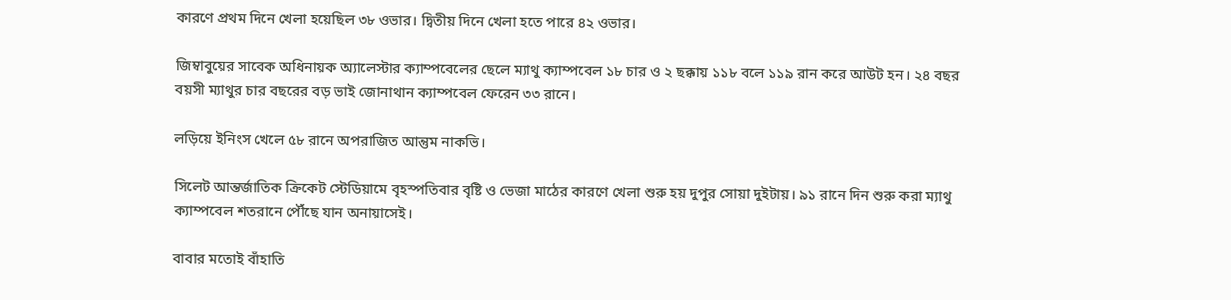কারণে প্রথম দিনে খেলা হয়েছিল ৩৮ ওভার। দ্বিতীয় দিনে খেলা হতে পারে ৪২ ওভার।

জিম্বাবুয়ের সাবেক অধিনায়ক অ্যালেস্টার ক্যাম্পবেলের ছেলে ম্যাথু ক্যাম্পবেল ১৮ চার ও ২ ছক্কায় ১১৮ বলে ১১৯ রান করে আউট হন। ২৪ বছর বয়সী ম্যাথুর চার বছরের বড় ভাই জোনাথান ক্যাম্পবেল ফেরেন ৩৩ রানে।

লড়িয়ে ইনিংস খেলে ৫৮ রানে অপরাজিত আন্তুম নাকভি।

সিলেট আন্তর্জাতিক ক্রিকেট স্টেডিয়ামে বৃহস্পতিবার বৃষ্টি ও ভেজা মাঠের কারণে খেলা শুরু হয় দুপুর সোয়া দুইটায়। ৯১ রানে দিন শুরু করা ম্যাথু ক্যাম্পবেল শতরানে পৌঁছে যান অনায়াসেই।

বাবার মতোই বাঁহাতি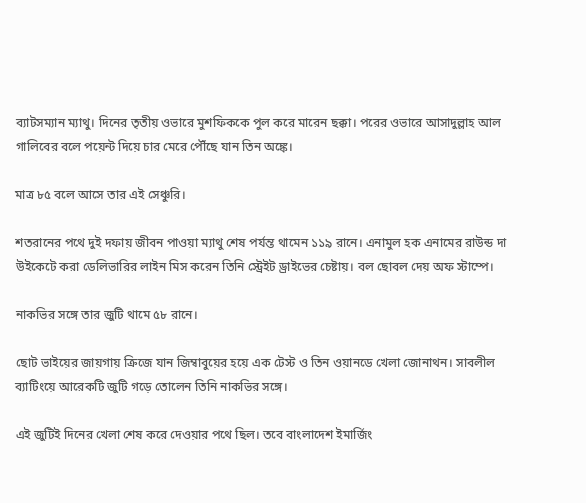ব্যাটসম্যান ম্যাথু। দিনের তৃতীয় ওভারে মুশফিককে পুল করে মারেন ছক্কা। পরের ওভারে আসাদুল্লাহ আল গালিবের বলে পয়েন্ট দিয়ে চার মেরে পৌঁছে যান তিন অঙ্কে।

মাত্র ৮৫ বলে আসে তার এই সেঞ্চুরি।

শতরানের পথে দুই দফায় জীবন পাওয়া ম্যাথু শেষ পর্যন্ত থামেন ১১৯ রানে। এনামুল হক এনামের রাউন্ড দা উইকেটে করা ডেলিভারির লাইন মিস করেন তিনি স্ট্রেইট ড্রাইভের চেষ্টায়। বল ছোবল দেয় অফ স্টাম্পে।

নাকভির সঙ্গে তার জুটি থামে ৫৮ রানে।

ছোট ভাইয়ের জায়গায় ক্রিজে যান জিম্বাবুয়ের হয়ে এক টেস্ট ও তিন ওয়ানডে খেলা জোনাথন। সাবলীল ব্যাটিংয়ে আরেকটি জুটি গড়ে তোলেন তিনি নাকভির সঙ্গে।

এই জুটিই দিনের খেলা শেষ করে দেওয়ার পথে ছিল। তবে বাংলাদেশ ইমার্জিং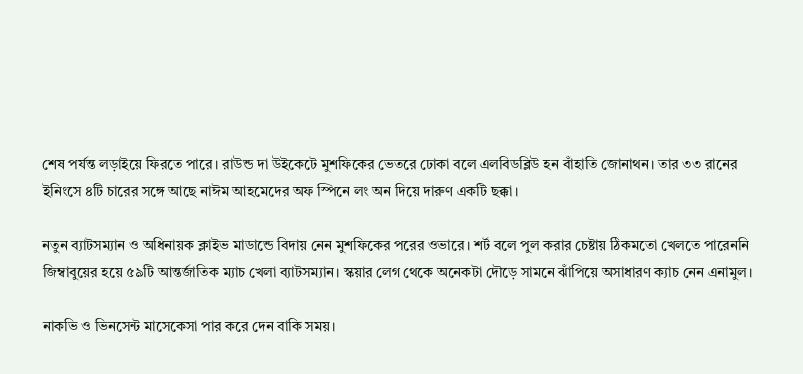শেষ পর্যন্ত লড়াইয়ে ফিরতে পারে। রাউন্ড দা উইকেটে মুশফিকের ভেতরে ঢোকা বলে এলবিডব্লিউ হন বাঁহাতি জোনাথন। তার ৩৩ রানের ইনিংসে ৪টি চারের সঙ্গে আছে নাঈম আহমেদের অফ স্পিনে লং অন দিয়ে দারুণ একটি ছক্কা।

নতুন ব্যাটসম্যান ও অধিনায়ক ক্লাইভ মাডান্ডে বিদায় নেন মুশফিকের পরের ওভারে। শর্ট বলে পুল করার চেষ্টায় ঠিকমতো খেলতে পারেননি জিম্বাবুয়ের হয়ে ৫৯টি আন্তর্জাতিক ম্যাচ খেলা ব্যাটসম্যান। স্কয়ার লেগ থেকে অনেকটা দৌড়ে সামনে ঝাঁপিয়ে অসাধারণ ক্যাচ নেন এনামুল।

নাকভি ও ভিনসেন্ট মাসেকেসা পার করে দেন বাকি সময়।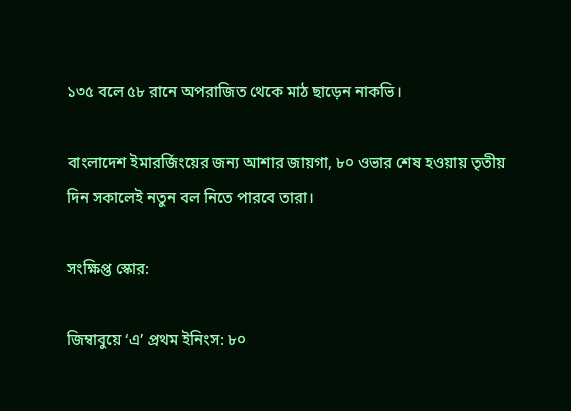১৩৫ বলে ৫৮ রানে অপরাজিত থেকে মাঠ ছাড়েন নাকভি।

বাংলাদেশ ইমারর্জিংয়ের জন্য আশার জায়গা, ৮০ ওভার শেষ হওয়ায় তৃতীয় দিন সকালেই নতুন বল নিতে পারবে তারা।

সংক্ষিপ্ত স্কোর:

জিম্বাবুয়ে ‘এ’ প্রথম ইনিংস: ৮০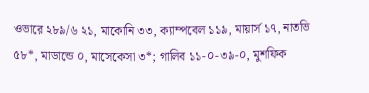ওভারে ২৮৯/৬ ২১, মাকোনি ৩৩, ক্যাম্পবেল ১১৯, মায়ার্স ১৭, নাতভি ৫৮*, মাডান্ডে ০, মাসেকেসা ৩*; গালিব ১১-০-৩৯-০, মুশফিক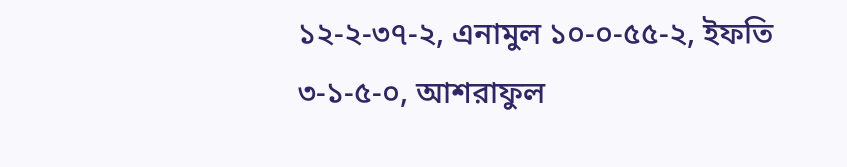১২-২-৩৭-২, এনামুল ১০-০-৫৫-২, ইফতি ৩-১-৫-০, আশরাফুল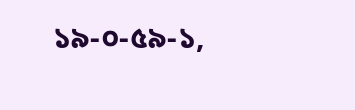১৯-০-৫৯-১,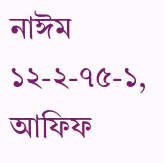নাঈম ১২-২-৭৫-১, আফিফ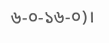৬-০-১৬-০)।